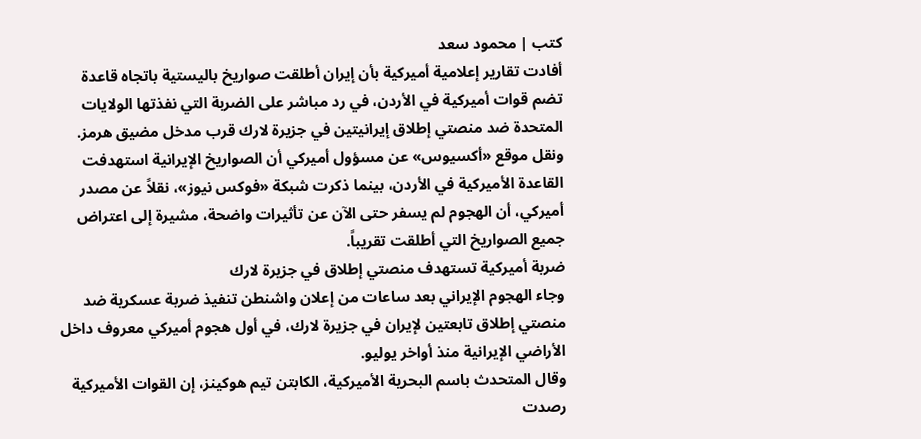كتب | محمود سعد
أفادت تقارير إعلامية أميركية بأن إيران أطلقت صواريخ باليستية باتجاه قاعدة تضم قوات أميركية في الأردن، في رد مباشر على الضربة التي نفذتها الولايات المتحدة ضد منصتي إطلاق إيرانيتين في جزيرة لارك قرب مدخل مضيق هرمز.
ونقل موقع «أكسيوس» عن مسؤول أميركي أن الصواريخ الإيرانية استهدفت القاعدة الأميركية في الأردن، بينما ذكرت شبكة «فوكس نيوز»، نقلاً عن مصدر أميركي، أن الهجوم لم يسفر حتى الآن عن تأثيرات واضحة، مشيرة إلى اعتراض جميع الصواريخ التي أطلقت تقريباً.
ضربة أميركية تستهدف منصتي إطلاق في جزيرة لارك
وجاء الهجوم الإيراني بعد ساعات من إعلان واشنطن تنفيذ ضربة عسكرية ضد منصتي إطلاق تابعتين لإيران في جزيرة لارك، في أول هجوم أميركي معروف داخل الأراضي الإيرانية منذ أواخر يوليو.
وقال المتحدث باسم البحرية الأميركية، الكابتن تيم هوكينز، إن القوات الأميركية رصدت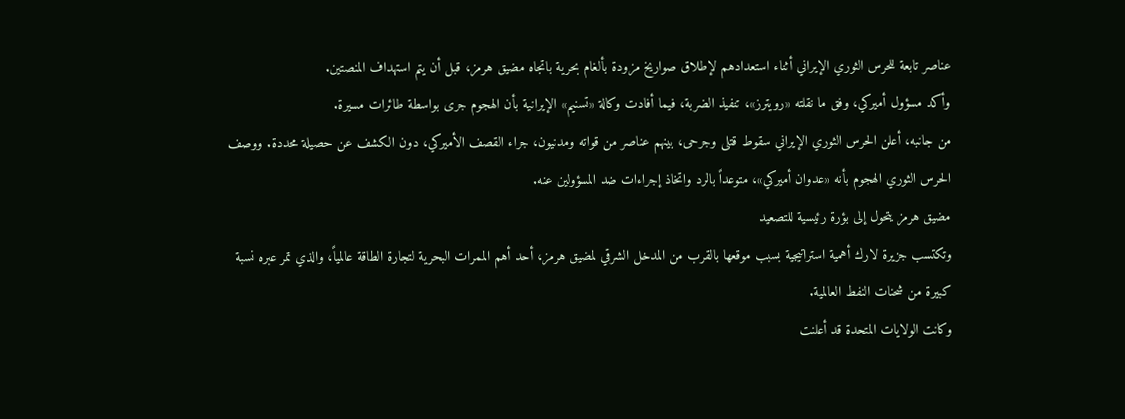عناصر تابعة للحرس الثوري الإيراني أثناء استعدادهم لإطلاق صواريخ مزودة بألغام بحرية باتجاه مضيق هرمز، قبل أن يتم استهداف المنصتين.
وأكد مسؤول أميركي، وفق ما نقلته «رويترز»، تنفيذ الضربة، فيما أفادت وكالة «تسنيم» الإيرانية بأن الهجوم جرى بواسطة طائرات مسيرة.
من جانبه، أعلن الحرس الثوري الإيراني سقوط قتلى وجرحى، بينهم عناصر من قواته ومدنيون، جراء القصف الأميركي، دون الكشف عن حصيلة محددة. ووصف الحرس الثوري الهجوم بأنه «عدوان أميركي»، متوعداً بالرد واتخاذ إجراءات ضد المسؤولين عنه.
مضيق هرمز يتحول إلى بؤرة رئيسية للتصعيد
وتكتسب جزيرة لارك أهمية استراتيجية بسبب موقعها بالقرب من المدخل الشرقي لمضيق هرمز، أحد أهم الممرات البحرية لتجارة الطاقة عالمياً، والذي تمر عبره نسبة كبيرة من شحنات النفط العالمية.
وكانت الولايات المتحدة قد أعلنت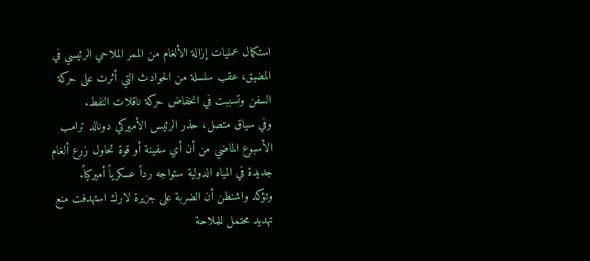استكمال عمليات إزالة الألغام من الممر الملاحي الرئيسي في المضيق، عقب سلسلة من الحوادث التي أثرت على حركة السفن وتسببت في انخفاض حركة ناقلات النفط.
وفي سياق متصل، حذر الرئيس الأميركي دونالد ترامب الأسبوع الماضي من أن أي سفينة أو قوة تحاول زرع ألغام جديدة في المياه الدولية ستواجه رداً عسكرياً أميركياً.
وتؤكد واشنطن أن الضربة على جزيرة لارك استهدفت منع تهديد محتمل للملاحة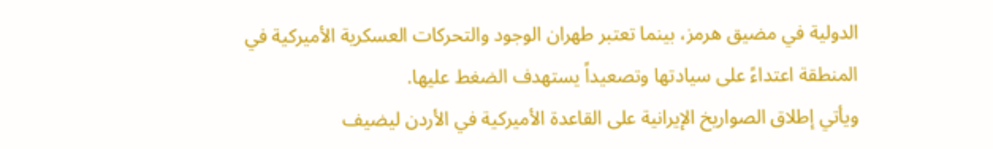الدولية في مضيق هرمز، بينما تعتبر طهران الوجود والتحركات العسكرية الأميركية في المنطقة اعتداءً على سيادتها وتصعيداً يستهدف الضغط عليها.
ويأتي إطلاق الصواريخ الإيرانية على القاعدة الأميركية في الأردن ليضيف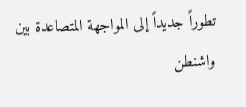تطوراً جديداً إلى المواجهة المتصاعدة بين واشنطن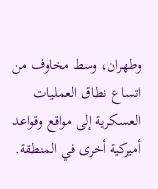وطهران، وسط مخاوف من اتساع نطاق العمليات العسكرية إلى مواقع وقواعد أميركية أخرى في المنطقة.